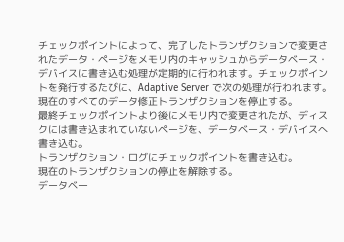チェックポイントによって、完了したトランザクションで変更されたデータ・ページをメモリ内のキャッシュからデータベース・デバイスに書き込む処理が定期的に行われます。チェックポイントを発行するたびに、Adaptive Server で次の処理が行われます。
現在のすべてのデータ修正トランザクションを停止する。
最終チェックポイントより後にメモリ内で変更されたが、ディスクには書き込まれていないページを、データベース・デバイスへ書き込む。
トランザクション・ログにチェックポイントを書き込む。
現在のトランザクションの停止を解除する。
データベー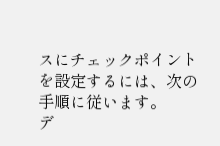スにチェックポイントを設定するには、次の手順に従います。
デ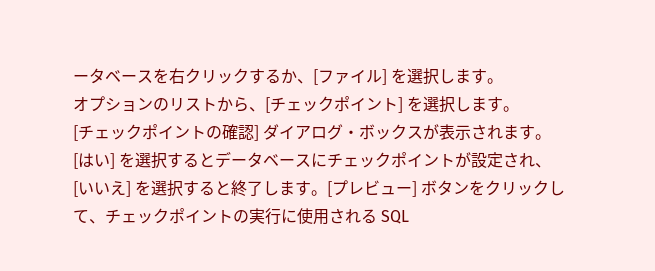ータベースを右クリックするか、[ファイル] を選択します。
オプションのリストから、[チェックポイント] を選択します。
[チェックポイントの確認] ダイアログ・ボックスが表示されます。[はい] を選択するとデータベースにチェックポイントが設定され、[いいえ] を選択すると終了します。[プレビュー] ボタンをクリックして、チェックポイントの実行に使用される SQL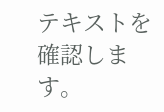テキストを確認します。